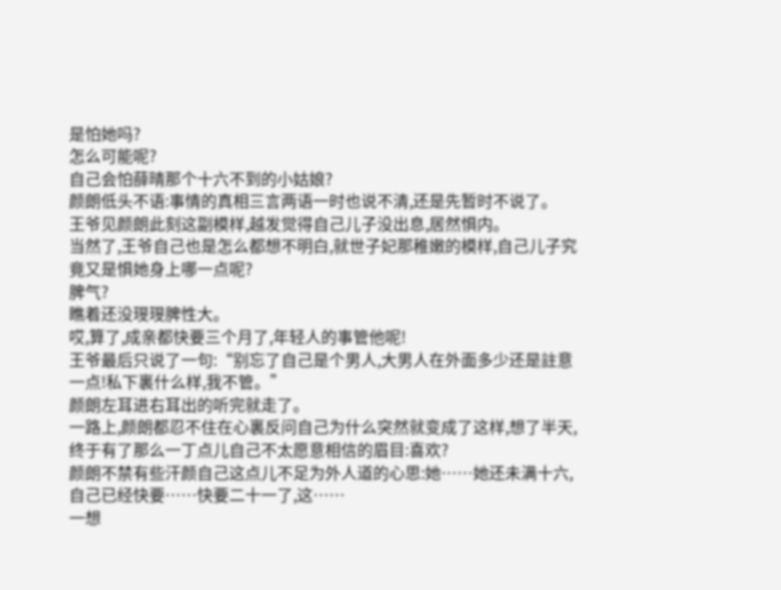是怕她吗?
怎么可能呢?
自己会怕薛晴那个十六不到的小姑娘?
颜朗低头不语:事情的真相三言两语一时也说不清,还是先暂时不说了。
王爷见颜朗此刻这副模样,越发觉得自己儿子没出息,居然惧内。
当然了,王爷自己也是怎么都想不明白,就世子妃那稚嫩的模样,自己儿子究竟又是惧她身上哪一点呢?
脾气?
瞧着还没琝琝脾性大。
哎,算了,成亲都快要三个月了,年轻人的事管他呢!
王爷最后只说了一句:“别忘了自己是个男人,大男人在外面多少还是註意一点!私下裏什么样,我不管。”
颜朗左耳进右耳出的听完就走了。
一路上,颜朗都忍不住在心裏反问自己为什么突然就变成了这样,想了半天,终于有了那么一丁点儿自己不太愿意相信的眉目:喜欢?
颜朗不禁有些汗颜自己这点儿不足为外人道的心思:她……她还未满十六,自己已经快要……快要二十一了,这……
一想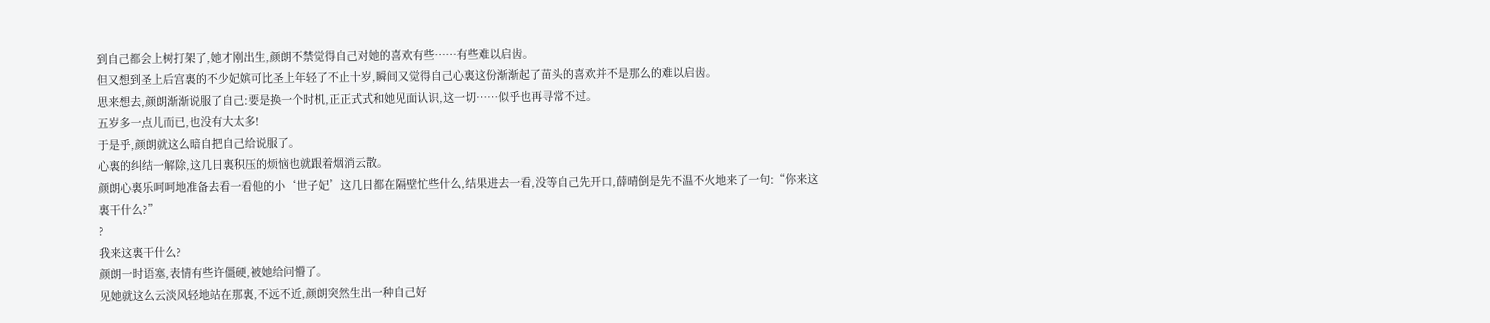到自己都会上树打架了,她才刚出生,颜朗不禁觉得自己对她的喜欢有些……有些难以启齿。
但又想到圣上后宫裏的不少妃嫔可比圣上年轻了不止十岁,瞬间又觉得自己心裏这份渐渐起了苗头的喜欢并不是那么的难以启齿。
思来想去,颜朗渐渐说服了自己:要是换一个时机,正正式式和她见面认识,这一切……似乎也再寻常不过。
五岁多一点儿而已,也没有大太多!
于是乎,颜朗就这么暗自把自己给说服了。
心裏的纠结一解除,这几日裏积压的烦恼也就跟着烟消云散。
颜朗心裏乐呵呵地准备去看一看他的小‘世子妃’这几日都在隔壁忙些什么,结果进去一看,没等自己先开口,薛晴倒是先不温不火地来了一句:“你来这裏干什么?”
?
我来这裏干什么?
颜朗一时语塞,表情有些许僵硬,被她给问懵了。
见她就这么云淡风轻地站在那裏,不远不近,颜朗突然生出一种自己好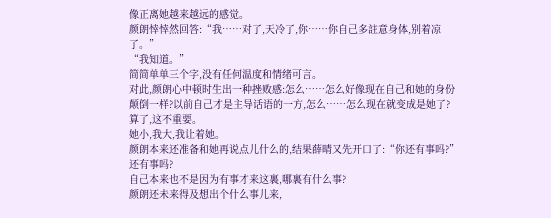像正离她越来越远的感觉。
颜朗悻悻然回答:“我……对了,天冷了,你……你自己多註意身体,别着凉了。”
“我知道。”
简简单单三个字,没有任何温度和情绪可言。
对此,颜朗心中顿时生出一种挫败感:怎么……怎么好像现在自己和她的身份颠倒一样?以前自己才是主导话语的一方,怎么……怎么现在就变成是她了?
算了,这不重要。
她小,我大,我让着她。
颜朗本来还准备和她再说点儿什么的,结果薛晴又先开口了:“你还有事吗?”
还有事吗?
自己本来也不是因为有事才来这裏,哪裏有什么事?
颜朗还未来得及想出个什么事儿来,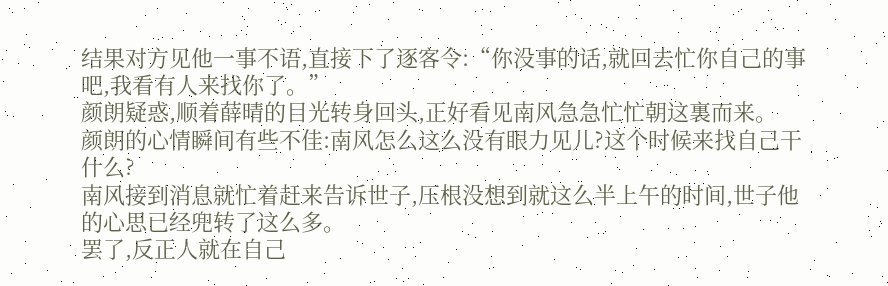结果对方见他一事不语,直接下了逐客令:“你没事的话,就回去忙你自己的事吧,我看有人来找你了。”
颜朗疑惑,顺着薛晴的目光转身回头,正好看见南风急急忙忙朝这裏而来。
颜朗的心情瞬间有些不佳:南风怎么这么没有眼力见儿?这个时候来找自己干什么?
南风接到消息就忙着赶来告诉世子,压根没想到就这么半上午的时间,世子他的心思已经兜转了这么多。
罢了,反正人就在自己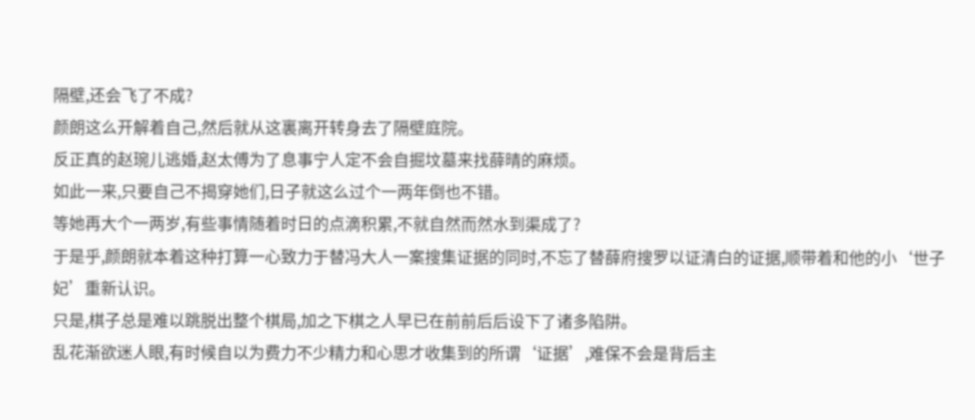隔壁,还会飞了不成?
颜朗这么开解着自己,然后就从这裏离开转身去了隔壁庭院。
反正真的赵琬儿逃婚,赵太傅为了息事宁人定不会自掘坟墓来找薛晴的麻烦。
如此一来,只要自己不揭穿她们,日子就这么过个一两年倒也不错。
等她再大个一两岁,有些事情随着时日的点滴积累,不就自然而然水到渠成了?
于是乎,颜朗就本着这种打算一心致力于替冯大人一案搜集证据的同时,不忘了替薛府搜罗以证清白的证据,顺带着和他的小‘世子妃’重新认识。
只是,棋子总是难以跳脱出整个棋局,加之下棋之人早已在前前后后设下了诸多陷阱。
乱花渐欲迷人眼,有时候自以为费力不少精力和心思才收集到的所谓‘证据’,难保不会是背后主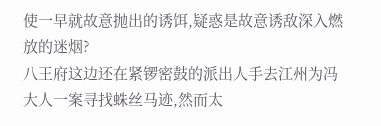使一早就故意抛出的诱饵,疑惑是故意诱敌深入燃放的迷烟?
八王府这边还在紧锣密鼓的派出人手去江州为冯大人一案寻找蛛丝马迹,然而太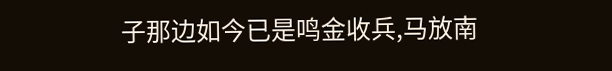子那边如今已是鸣金收兵,马放南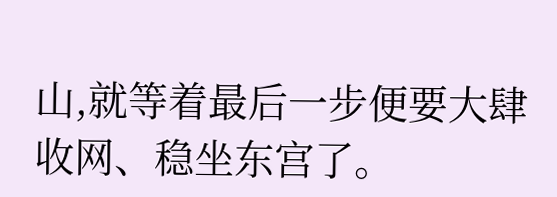山,就等着最后一步便要大肆收网、稳坐东宫了。